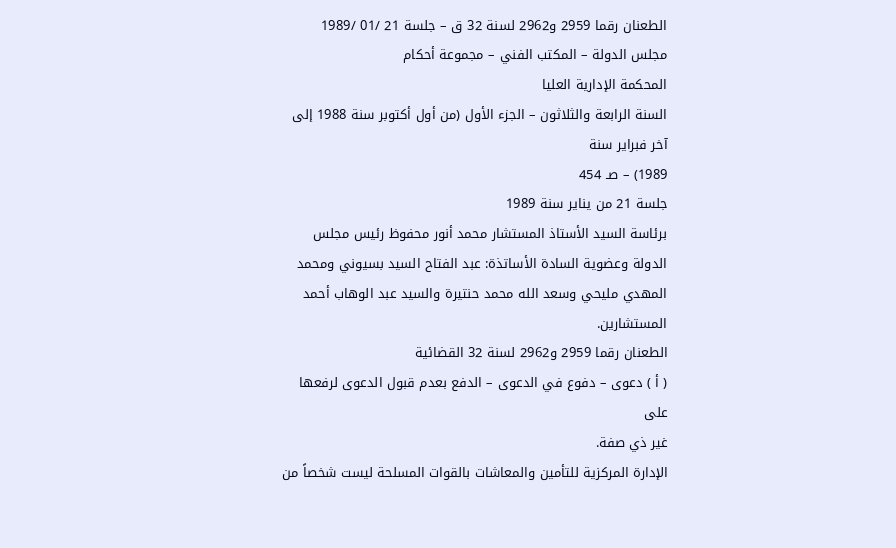الطعنان رقما 2959 و2962 لسنة 32 ق – جلسة 21 /01 /1989
مجلس الدولة – المكتب الفني – مجموعة أحكام
المحكمة الإدارية العليا
السنة الرابعة والثلاثون – الجزء الأول (من أول أكتوبر سنة 1988 إلى آخر فبراير سنة
1989) – صـ 454
جلسة 21 من يناير سنة 1989
برئاسة السيد الأستاذ المستشار محمد أنور محفوظ رئيس مجلس الدولة وعضوية السادة الأساتذة: عبد الفتاح السيد بسيوني ومحمد المهدي مليحي وسعد الله محمد حنتيرة والسيد عبد الوهاب أحمد المستشارين.
الطعنان رقما 2959 و2962 لسنة 32 القضائية
( أ ) دعوى – دفوع في الدعوى – الدفع بعدم قبول الدعوى لرفعها على
غير ذي صفة.
الإدارة المركزية للتأمين والمعاشات بالقوات المسلحة ليست شخصاً من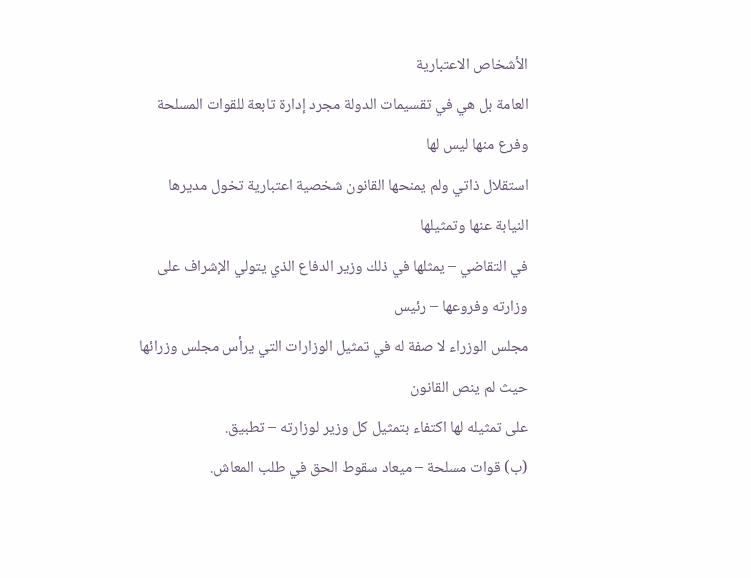الأشخاص الاعتبارية
العامة بل هي في تقسيمات الدولة مجرد إدارة تابعة للقوات المسلحة وفرع منها ليس لها
استقلال ذاتي ولم يمنحها القانون شخصية اعتبارية تخول مديرها النيابة عنها وتمثيلها
في التقاضي – يمثلها في ذلك وزير الدفاع الذي يتولي الإشراف على وزارته وفروعها – رئيس
مجلس الوزراء لا صفة له في تمثيل الوزارات التي يرأس مجلس وزرائها حيث لم ينص القانون
على تمثيله لها اكتفاء بتمثيل كل وزير لوزارته – تطبيق.
(ب) قوات مسلحة – ميعاد سقوط الحق في طلب المعاش.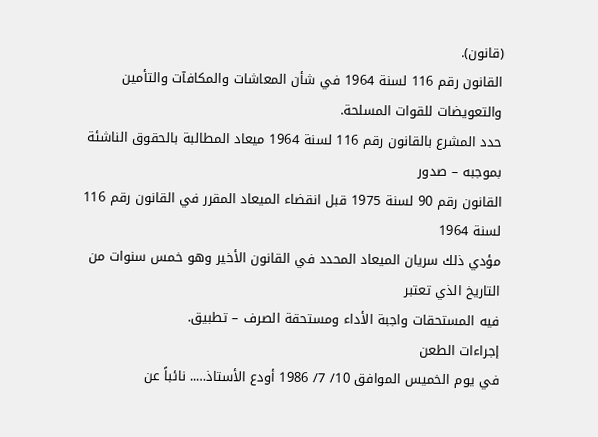(قانون).
القانون رقم 116 لسنة 1964 في شأن المعاشات والمكافآت والتأمين والتعويضات للقوات المسلحة.
حدد المشرع بالقانون رقم 116 لسنة 1964 ميعاد المطالبة بالحقوق الناشئة بموجبه – صدور
القانون رقم 90 لسنة 1975 قبل انقضاء الميعاد المقرر في القانون رقم 116 لسنة 1964
مؤدي ذلك سريان الميعاد المحدد في القانون الأخير وهو خمس سنوات من التاريخ الذي تعتبر
فيه المستحقات واجبة الأداء ومستحقة الصرف – تطبيق.
إجراءات الطعن
في يوم الخميس الموافق 10/ 7/ 1986 أودع الأستاذ….. نائباً عن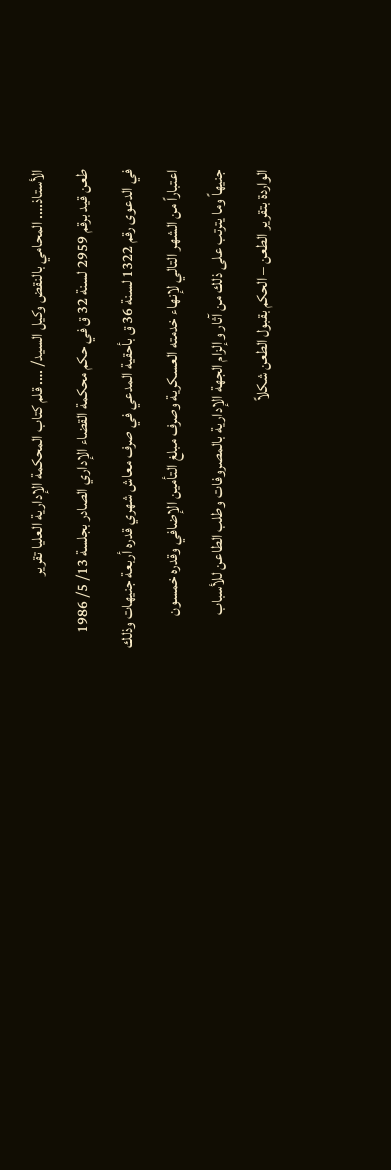الأستاذ…. المحامي بالنقض وكيل السيد/ …. قلم كتاب المحكمة الإدارية العليا تقرير
طعن قيد برقم 2959 لسنة 32 ق في حكم محكمة القضاء الإداري الصادر بجلسة 13/ 5/ 1986
في الدعوى رقم 1322 لسنة 36 ق بأحقية المدعي في صرف معاش شهري قدره أربعة جنيهات وذلك
اعتباراً من الشهر التالي لإنهاء خدمته العسكرية وصرف مبلغ التأمين الإضافي وقدره خمسون
جنيهاً وما يترتب على ذلك من آثار وإلزام الجهة الإدارية بالمصروفات وطلب الطاعن للأسباب
الواردة بتقرير الطعن – الحكم بقبول الطعن شكلاً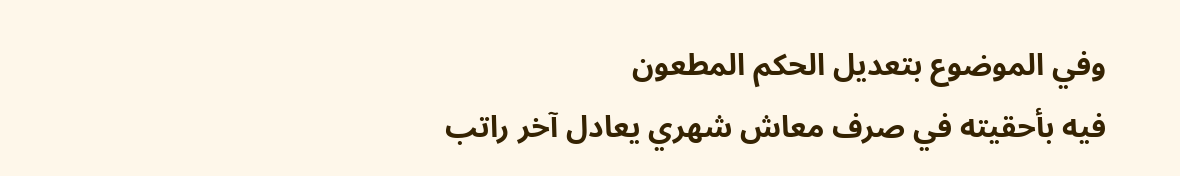وفي الموضوع بتعديل الحكم المطعون
فيه بأحقيته في صرف معاش شهري يعادل آخر راتب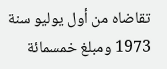تقاضاه من أول يوليو سنة 1973 ومبلغ خمسمائة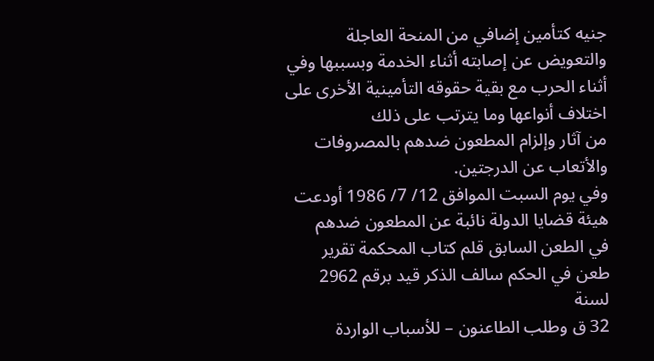جنيه كتأمين إضافي من المنحة العاجلة والتعويض عن إصابته أثناء الخدمة وبسببها وفي
أثناء الحرب مع بقية حقوقه التأمينية الأخرى على اختلاف أنواعها وما يترتب على ذلك
من آثار وإلزام المطعون ضدهم بالمصروفات والأتعاب عن الدرجتين.
وفي يوم السبت الموافق 12/ 7/ 1986 أودعت هيئة قضايا الدولة نائبة عن المطعون ضدهم
في الطعن السابق قلم كتاب المحكمة تقرير طعن في الحكم سالف الذكر قيد برقم 2962 لسنة
32 ق وطلب الطاعنون – للأسباب الواردة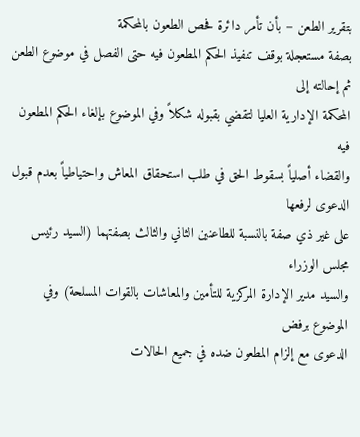بتقرير الطعن – بأن تأمر دائرة فحص الطعون بالمحكمة
بصفة مستعجلة بوقف تنفيذ الحكم المطعون فيه حتى الفصل في موضوع الطعن ثم إحالته إلى
المحكمة الإدارية العليا لتقضي بقبوله شكلاً وفي الموضوع بإلغاء الحكم المطعون فيه
والقضاء أصلياً بسقوط الحق في طلب استحقاق المعاش واحتياطياً بعدم قبول الدعوى لرفعها
على غير ذي صفة بالنسبة للطاعنين الثاني والثالث بصفتهما (السيد رئيس مجلس الوزراء
والسيد مدير الإدارة المركزية للتأمين والمعاشات بالقوات المسلحة) وفي الموضوع برفض
الدعوى مع إلزام المطعون ضده في جميع الحالات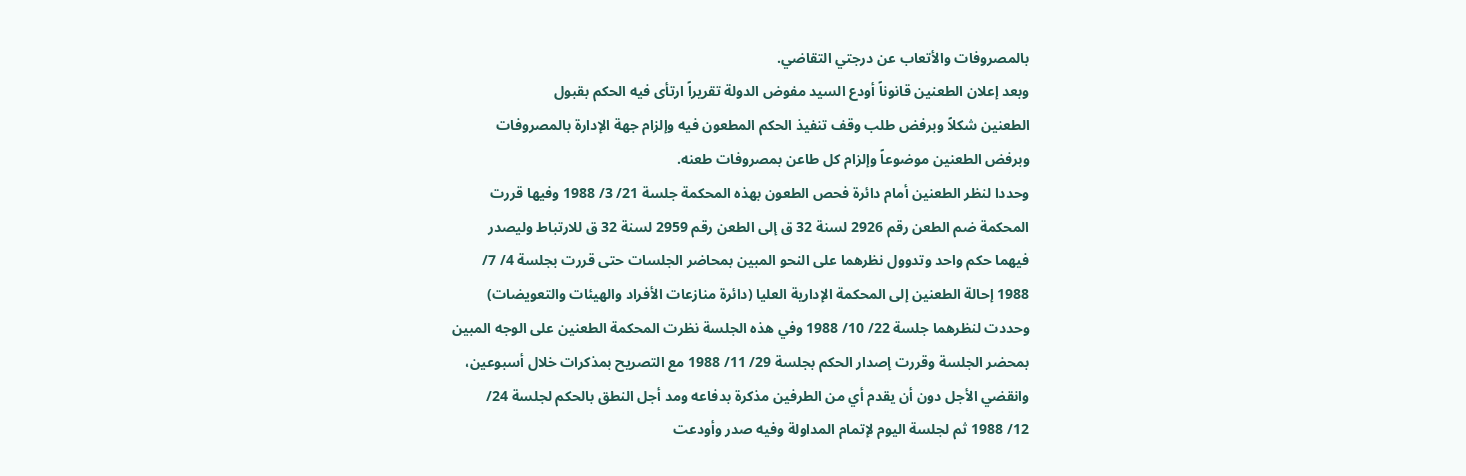بالمصروفات والأتعاب عن درجتي التقاضي.
وبعد إعلان الطعنين قانوناً أودع السيد مفوض الدولة تقريراً ارتأى فيه الحكم بقبول
الطعنين شكلاً وبرفض طلب وقف تنفيذ الحكم المطعون فيه وإلزام جهة الإدارة بالمصروفات
وبرفض الطعنين موضوعاً وإلزام كل طاعن بمصروفات طعنه.
وحددا لنظر الطعنين أمام دائرة فحص الطعون بهذه المحكمة جلسة 21/ 3/ 1988 وفيها قررت
المحكمة ضم الطعن رقم 2926 لسنة 32 ق إلى الطعن رقم 2959 لسنة 32 ق للارتباط وليصدر
فيهما حكم واحد وتدوول نظرهما على النحو المبين بمحاضر الجلسات حتى قررت بجلسة 4/ 7/
1988 إحالة الطعنين إلى المحكمة الإدارية العليا (دائرة منازعات الأفراد والهيئات والتعويضات)
وحددت لنظرهما جلسة 22/ 10/ 1988 وفي هذه الجلسة نظرت المحكمة الطعنين على الوجه المبين
بمحضر الجلسة وقررت إصدار الحكم بجلسة 29/ 11/ 1988 مع التصريح بمذكرات خلال أسبوعين،
وانقضي الأجل دون أن يقدم أي من الطرفين مذكرة بدفاعه ومد أجل النطق بالحكم لجلسة 24/
12/ 1988 ثم لجلسة اليوم لإتمام المداولة وفيه صدر وأودعت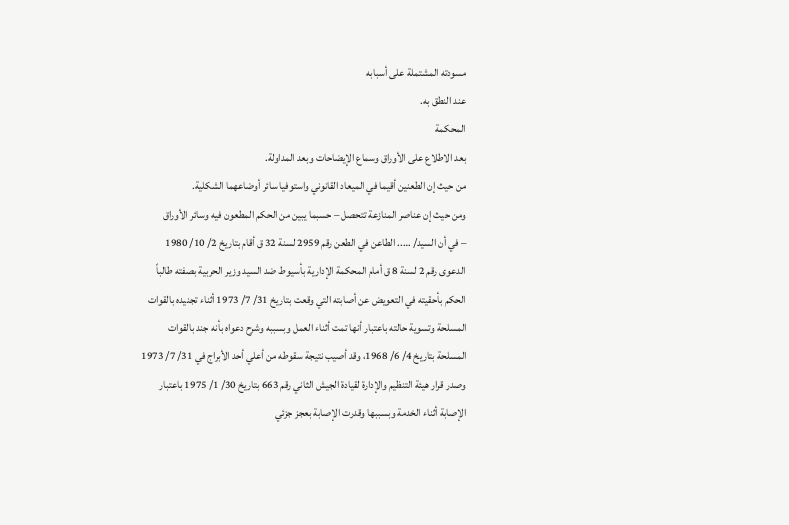مسودته المشتملة على أسبابه
عند النطق به.
المحكمة
بعد الاطلاع على الأوراق وسماع الإيضاحات وبعد المداولة.
من حيث إن الطعنين أقيما في الميعاد القانوني واستوفيا سائر أوضاعهما الشكلية.
ومن حيث إن عناصر المنازعة تتحصل – حسبما يبين من الحكم المطعون فيه وسائر الأوراق
– في أن السيد/ ….. الطاعن في الطعن رقم 2959 لسنة 32 ق أقام بتاريخ 2/ 10/ 1980
الدعوى رقم 2 لسنة 8 ق أمام المحكمة الإدارية بأسيوط ضد السيد وزير الحربية بصفته طالباً
الحكم بأحقيته في التعويض عن أصابته التي وقعت بتاريخ 31/ 7/ 1973 أثناء تجنيده بالقوات
المسلحة وتسوية حالته باعتبار أنها تمت أثناء العمل وبسببه وشرح دعواه بأنه جند بالقوات
المسلحة بتاريخ 4/ 6/ 1968، وقد أصيب نتيجة سقوطه من أعلي أحد الأبراج في 31/ 7/ 1973
وصدر قرار هيئة التنظيم والإدارة لقيادة الجيش الثاني رقم 663 بتاريخ 30/ 1/ 1975 باعتبار
الإصابة أثناء الخدمة وبسببها وقدرت الإصابة بعجز جزئي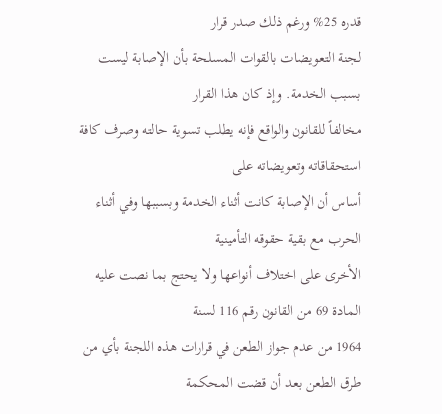قدره 25% ورغم ذلك صدر قرار
لجنة التعويضات بالقوات المسلحة بأن الإصابة ليست بسبب الخدمة. وإذ كان هذا القرار
مخالفاً للقانون والواقع فإنه يطلب تسوية حالته وصرف كافة استحقاقاته وتعويضاته على
أساس أن الإصابة كانت أثناء الخدمة وبسببها وفي أثناء الحرب مع بقية حقوقه التأمينية
الأخرى على اختلاف أنواعها ولا يحتج بما نصت عليه المادة 69 من القانون رقم 116 لسنة
1964 من عدم جواز الطعن في قرارات هذه اللجنة بأي من طرق الطعن بعد أن قضت المحكمة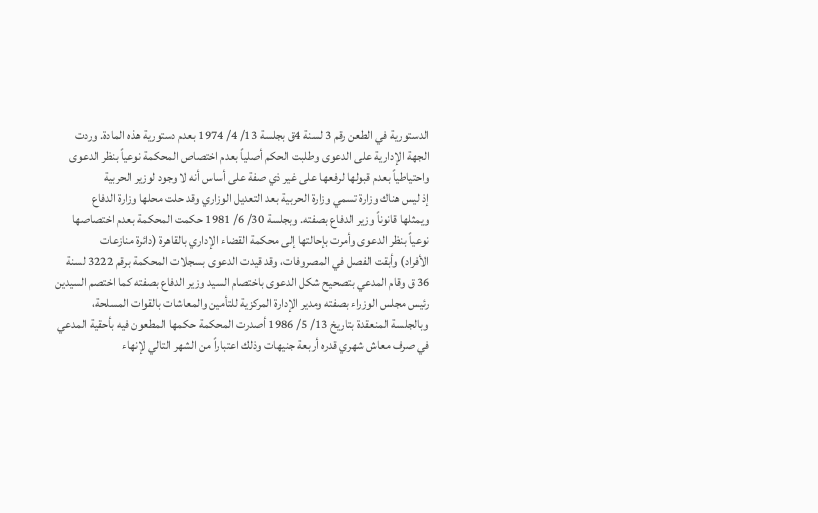الدستورية في الطعن رقم 3 لسنة 4ق بجلسة 13/ 4/ 1974 بعدم دستورية هذه المادة. وردت
الجهة الإدارية على الدعوى وطلبت الحكم أصلياً بعدم اختصاص المحكمة نوعياً بنظر الدعوى
واحتياطياً بعدم قبولها لرفعها على غير ذي صفة على أساس أنه لا وجود لوزير الحربية
إذ ليس هناك وزارة تسمي وزارة الحربية بعد التعديل الوزاري وقد حلت محلها وزارة الدفاع
ويمثلها قانوناً وزير الدفاع بصفته. وبجلسة 30/ 6/ 1981 حكمت المحكمة بعدم اختصاصها
نوعياً بنظر الدعوى وأمرت بإحالتها إلى محكمة القضاء الإداري بالقاهرة (دائرة منازعات
الأفراد) وأبقت الفصل في المصروفات، وقد قيدت الدعوى بسجلات المحكمة برقم 3222 لسنة
36 ق وقام المدعي بتصحيح شكل الدعوى باختصام السيد وزير الدفاع بصفته كما اختصم السيدين
رئيس مجلس الوزراء بصفته ومدير الإدارة المركزية للتأمين والمعاشات بالقوات المسلحة،
وبالجلسة المنعقدة بتاريخ 13/ 5/ 1986 أصدرت المحكمة حكمها المطعون فيه بأحقية المدعي
في صرف معاش شهري قدره أربعة جنيهات وذلك اعتباراً من الشهر التالي لإنهاء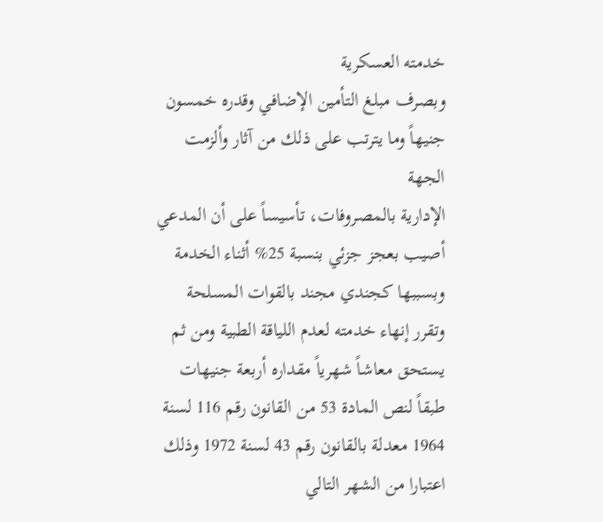خدمته العسكرية
وبصرف مبلغ التأمين الإضافي وقدره خمسون جنيهاً وما يترتب على ذلك من آثار وألزمت الجهة
الإدارية بالمصروفات، تأسيساً على أن المدعي أصيب بعجز جزئي بنسبة 25% أثناء الخدمة
وبسببها كجندي مجند بالقوات المسلحة وتقرر إنهاء خدمته لعدم اللياقة الطبية ومن ثم
يستحق معاشاً شهرياً مقداره أربعة جنيهات طبقاً لنص المادة 53 من القانون رقم 116 لسنة
1964 معدلة بالقانون رقم 43 لسنة 1972 وذلك اعتبارا من الشهر التالي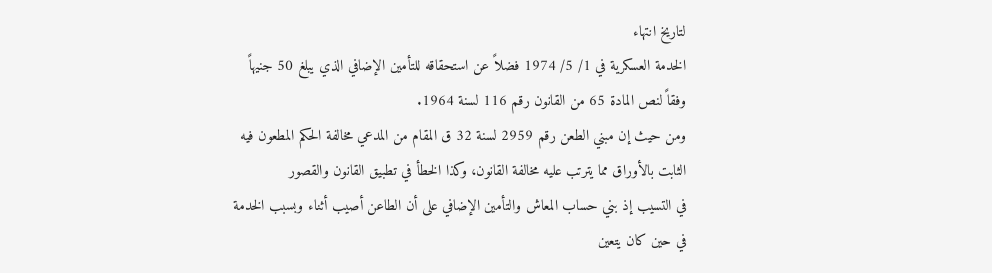لتاريخ انتهاء
الخدمة العسكرية في 1/ 5/ 1974 فضلاً عن استحقاقه للتأمين الإضافي الذي يبلغ 50 جنيهاً
وفقاً لنص المادة 65 من القانون رقم 116 لسنة 1964.
ومن حيث إن مبني الطعن رقم 2959 لسنة 32 ق المقام من المدعي مخالفة الحكم المطعون فيه
الثابت بالأوراق مما يترتب عليه مخالفة القانون، وكذا الخطأ في تطبيق القانون والقصور
في التسيب إذ بني حساب المعاش والتأمين الإضافي على أن الطاعن أصيب أثناء وبسبب الخدمة
في حين كان يتعين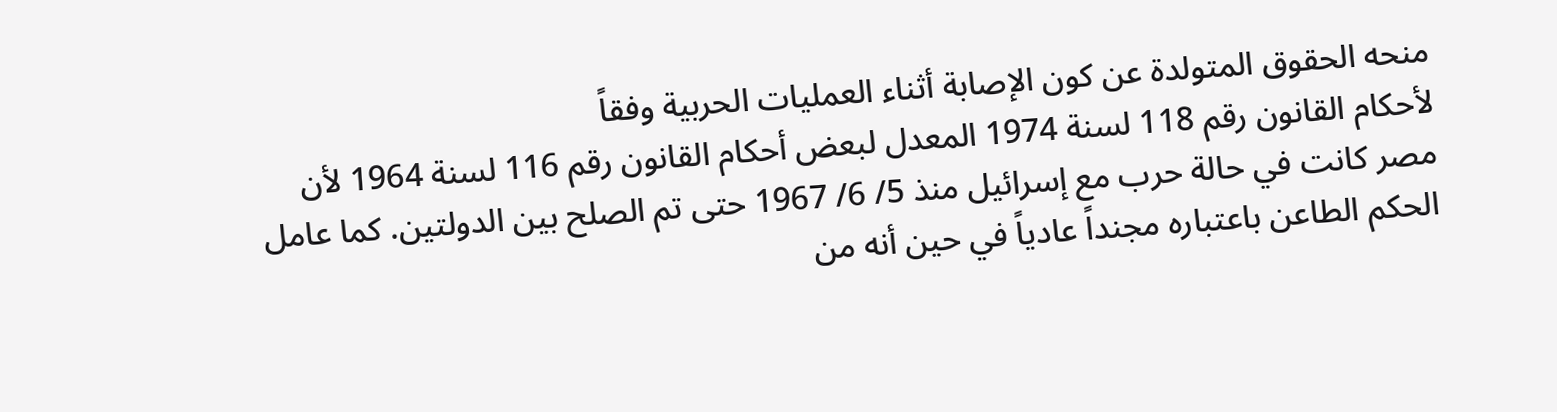منحه الحقوق المتولدة عن كون الإصابة أثناء العمليات الحربية وفقاً
لأحكام القانون رقم 118 لسنة 1974 المعدل لبعض أحكام القانون رقم 116 لسنة 1964 لأن
مصر كانت في حالة حرب مع إسرائيل منذ 5/ 6/ 1967 حتى تم الصلح بين الدولتين. كما عامل
الحكم الطاعن باعتباره مجنداً عادياً في حين أنه من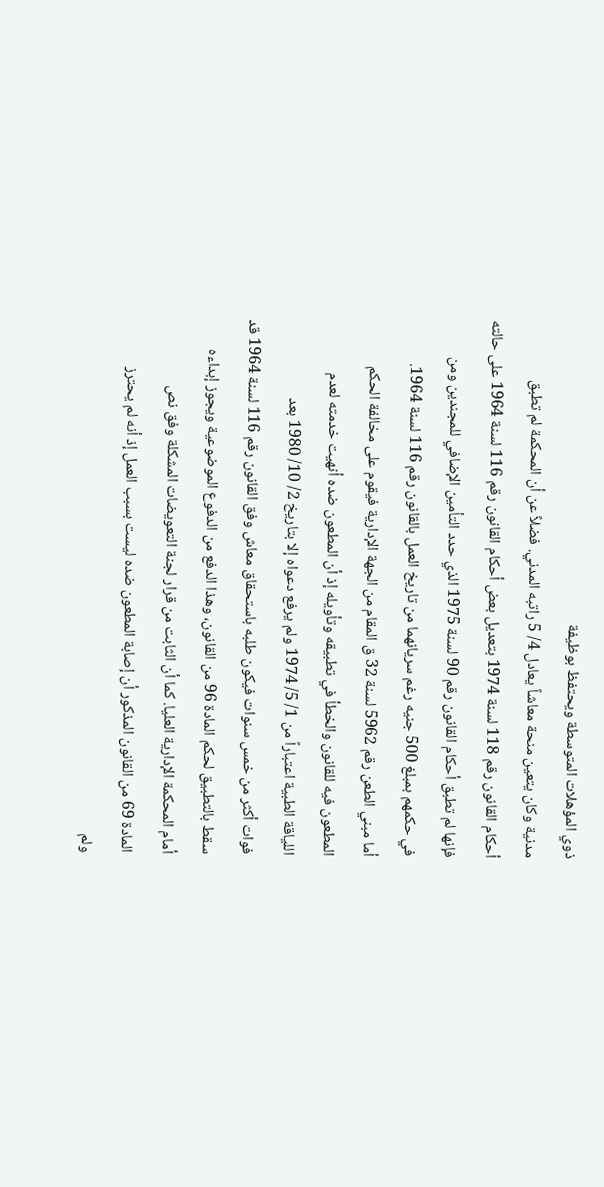ذوي المؤهلات المتوسطة ويحتفظ بوظيفة
مدنية وكان يتعين منحة معاشاً يعادل 4/ 5 راتبه المدني. فضلاً عن أن المحكمة لم تطبق
أحكام القانون رقم 118 لسنة 1974 بتعديل بعض أحكام القانون رقم 116 لسنة 1964 على حالته
فإنها لم تطبق أحكام القانون رقم 90 لسنة 1975 الذي حدد التأمين الإضافي للمجندين ومن
في حكمهم بمبلغ 500 جنيه رغم سريانهما من تاريخ العمل بالقانون رقم 116 لسنة 1964.
أما مبني الطعن رقم 5962 لسنة 32 ق المقام من الجهة الإدارية فيقوم على مخالفة الحكم
المطعون فيه للقانون والخطأ في تطبيقه وتأويله إذ أن المطعون ضده أنهيت خدمته لعدم
اللياقة الطبية اعتباراً من 1/ 5/ 1974 ولم يرفع دعواه إلا بتاريخ 2/ 10/ 1980 بعد
فوات أكثر من خمس سنوات فيكون طلبه باستحقاق معاش وفق القانون رقم 116 لسنة 1964 قد
سقط بالتطبيق لحكم المادة 96 من القانون، وهذا الدفع من الدفوع الموضوعية ويجوز إبداءه
أمام المحكمة الإدارية العليا. كما أن الثابت من قرار لجنة التعويضات المشكلة وفق نص
المادة 69 من القانون المذكور أن إصابة المطعون ضده ليست بسبب العمل إذ أنه لم يحترز
ولم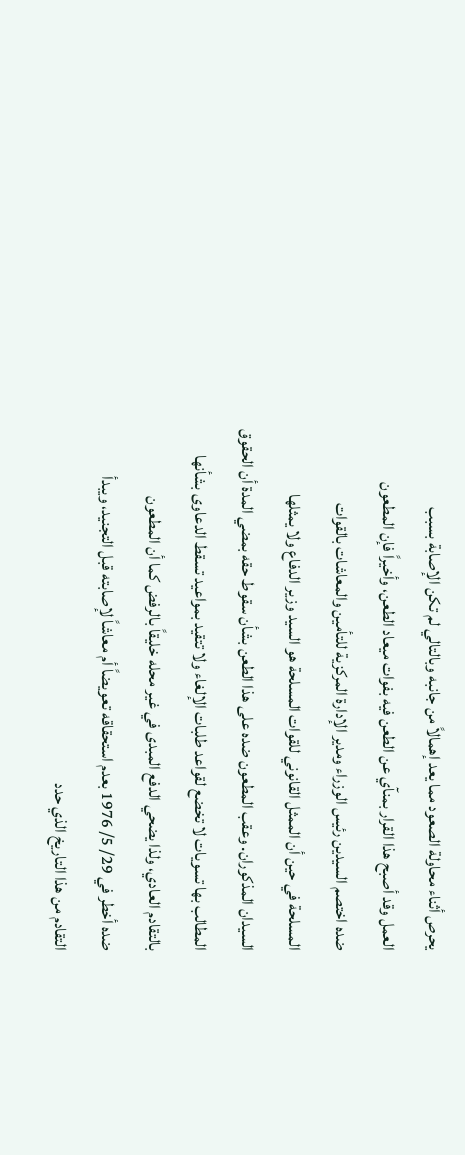يحرص أثناء محاولة الصعود مما يعد إهمالاً من جانبه وبالتالي لم تكن الإصابة بسبب
العمل وقد أصبح هذا القرار بمنآي عن الطعن فيه بفوات ميعاد الطعن، وأخيراً فإن المطعون
ضده اختصم السيدين رئيس الوزراء ومدير الإدارة المركزية للتأمين والمعاشات بالقوات
المسلحة في حين أن الممثل القانوني للقوات المسلحة هو السيد وزير الدفاع ولا يمثلها
السيدان المذكوران. وعقب المطعون ضده على هذا الطعن بشأن سقوط حقه بمضي المدة أن الحقوق
المطالب بها تسويات لا تخضع لقواعد طلبات الإلغاء ولا تتقيد بمواعيد تسقط الدعاوى بشأنها
بالتقادم العادي، ولذا يضحي الدفع المبدى في غير محله خليقاً بالرفض كما أن المطعون
ضده أخطر في 29/ 5/ 1976 بعدم استحقاقه تعويضاً أم معاشاً لإصابته قبل التجنيد، ويبدأ
التقادم من هذا التاريخ الذي حدد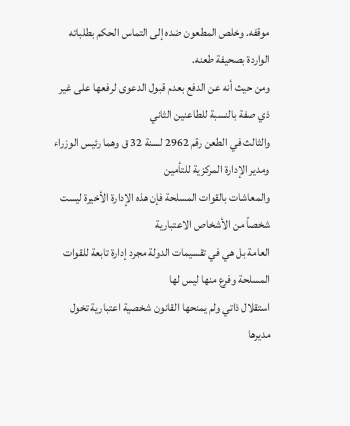موقفه. وخلص المطعون ضده إلى التماس الحكم بطلباته
الواردة بصحيفة طعنه.
ومن حيث أنه عن الدفع بعدم قبول الدعوى لرفعها على غير ذي صفة بالنسبة للطاعنين الثاني
والثالث في الطعن رقم 2962 لسنة 32 ق وهما رئيس الوزراء ومدير الإدارة المركزية للتأمين
والمعاشات بالقوات المسلحة فإن هذه الإدارة الأخيرة ليست شخصاً من الأشخاص الاعتبارية
العامة بل هي في تقسيمات الدولة مجرد إدارة تابعة للقوات المسلحة وفرع منها ليس لها
استقلال ذاتي ولم يمنحها القانون شخصية اعتبارية تخول مديرها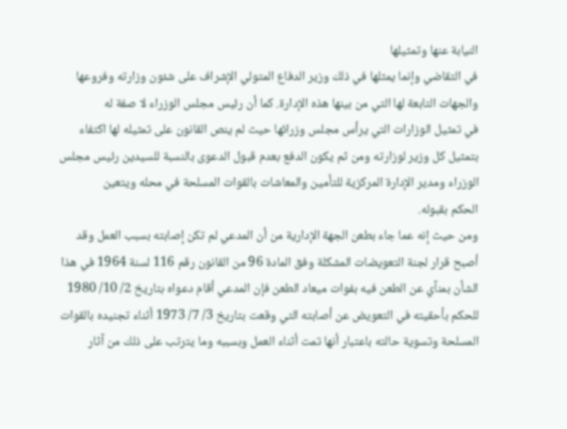النيابة عنها وتمثيلها
في التقاضي وإنما يمثلها في ذلك وزير الدفاع المتولي الإشراف على شئون وزارته وفروعها
والجهات التابعة لها التي من بينها هذه الإدارة. كما أن رئيس مجلس الوزراء لا صفة له
في تمثيل الوزارات التي يرأس مجلس وزرائها حيث لم ينص القانون على تمثيله لها اكتفاء
بتمثيل كل وزير لوزارته ومن ثم يكون الدفع بعدم قبول الدعوى بالنسبة للسيدين رئيس مجلس
الوزراء ومدير الإدارة المركزية للتأمين والمعاشات بالقوات المسلحة في محله ويتعين
الحكم بقبوله.
ومن حيث إنه عما جاء بطعن الجهة الإدارية من أن المدعي لم تكن إصابته بسبب العمل وقد
أصبح قرار لجنة التعويضات المشكلة وفق المادة 96 من القانون رقم 116 لسنة 1964 في هذا
الشأن بمنآي عن الطعن فيه بفوات ميعاد الطعن فإن المدعي أقام دعواه بتاريخ 2/ 10/ 1980
للحكم بأحقيته في التعويض عن أصابته التي وقعت بتاريخ 3/ 7/ 1973 أثناء تجنيده بالقوات
المسلحة وتسوية حالته باعتبار أنها تمت أثناء العمل وبسببه وما يترتب على ذلك من آثار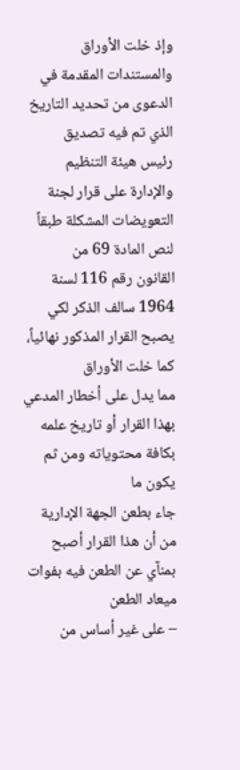وإذ خلت الأوراق والمستندات المقدمة في الدعوى من تحديد التاريخ الذي تم فيه تصديق
رئيس هيئة التنظيم والإدارة على قرار لجنة التعويضات المشكلة طبقاً لنص المادة 69 من
القانون رقم 116 لسنة 1964 سالف الذكر لكي يصبح القرار المذكور نهائياً، كما خلت الأوراق
مما يدل على أخطار المدعي بهذا القرار أو تاريخ علمه بكافة محتوياته ومن ثم يكون ما
جاء بطعن الجهة الإدارية من أن هذا القرار أصبح بمنآي عن الطعن فيه بفوات ميعاد الطعن
– على غير أساس من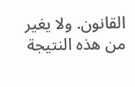القانون. ولا يغير من هذه النتيجة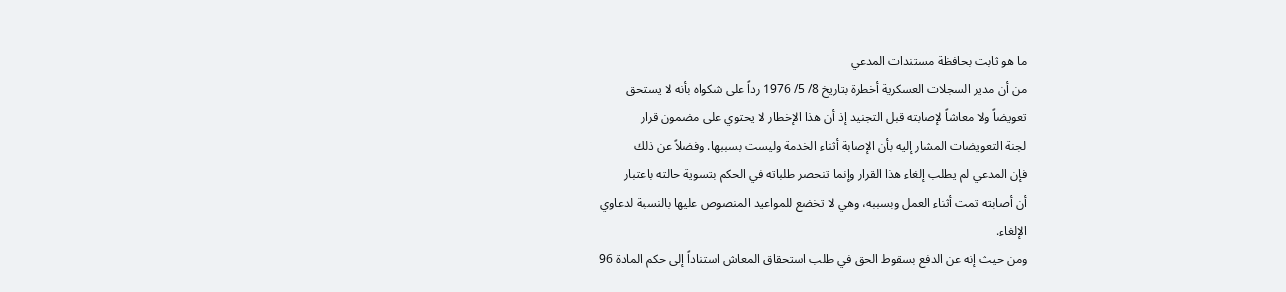ما هو ثابت بحافظة مستندات المدعي
من أن مدير السجلات العسكرية أخطرة بتاريخ 8/ 5/ 1976 رداً على شكواه بأنه لا يستحق
تعويضاً ولا معاشاً لإصابته قبل التجنيد إذ أن هذا الإخطار لا يحتوي على مضمون قرار
لجنة التعويضات المشار إليه بأن الإصابة أثناء الخدمة وليست بسببها. وفضلاً عن ذلك
فإن المدعي لم يطلب إلغاء هذا القرار وإنما تنحصر طلباته في الحكم بتسوية حالته باعتبار
أن أصابته تمت أثناء العمل وبسببه، وهي لا تخضع للمواعيد المنصوص عليها بالنسبة لدعاوي
الإلغاء.
ومن حيث إنه عن الدفع بسقوط الحق في طلب استحقاق المعاش استناداً إلى حكم المادة 96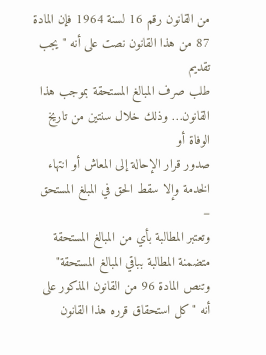من القانون رقم 16 لسنة 1964 فإن المادة 87 من هذا القانون نصت على أنه "يجب تقديم
طلب صرف المبالغ المستحقة بموجب هذا القانون… وذلك خلال سنتين من تاريخ الوفاة أو
صدور قرار الإحالة إلى المعاش أو انتهاء الخدمة وإلا سقط الحق في المبلغ المستحق –
وتعتبر المطالبة بأي من المبالغ المستحقة متضمنة المطالبة بباقي المبالغ المستحقة"
وتنص المادة 96 من القانون المذكور على أنه "كل استحقاق قرره هذا القانون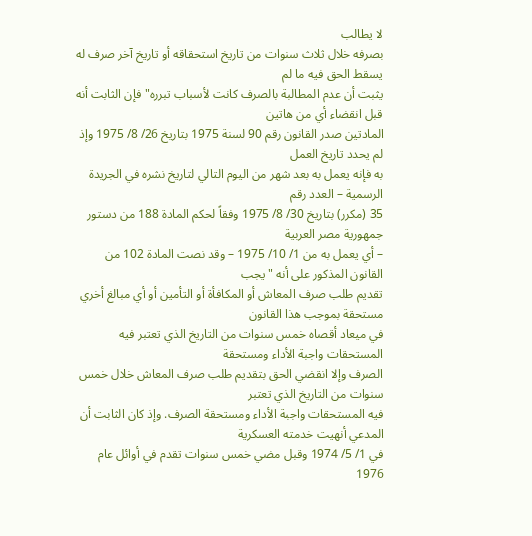لا يطالب
بصرفه خلال ثلاث سنوات من تاريخ استحقاقه أو تاريخ آخر صرف له يسقط الحق فيه ما لم
يثبت أن عدم المطالبة بالصرف كانت لأسباب تبرره" فإن الثابت أنه قبل انقضاء أي من هاتين
المادتين صدر القانون رقم 90 لسنة 1975 بتاريخ 26/ 8/ 1975 وإذ لم يحدد تاريخ العمل
به فإنه يعمل به بعد شهر من اليوم التالي لتاريخ نشره في الجريدة الرسمية – العدد رقم
35 (مكرر) بتاريخ 30/ 8/ 1975 وفقاً لحكم المادة 188 من دستور جمهورية مصر العربية
– أي يعمل به من 1/ 10/ 1975 – وقد نصت المادة 102 من القانون المذكور على أنه "يجب
تقديم طلب صرف المعاش أو المكافأة أو التأمين أو أي مبالغ أخري مستحقة بموجب هذا القانون
في ميعاد أقصاه خمس سنوات من التاريخ الذي تعتبر فيه المستحقات واجبة الأداء ومستحقة
الصرف وإلا انقضي الحق بتقديم طلب صرف المعاش خلال خمس سنوات من التاريخ الذي تعتبر
فيه المستحقات واجبة الأداء ومستحقة الصرف. وإذ كان الثابت أن المدعي أنهيت خدمته العسكرية
في 1/ 5/ 1974 وقبل مضي خمس سنوات تقدم في أوائل عام 1976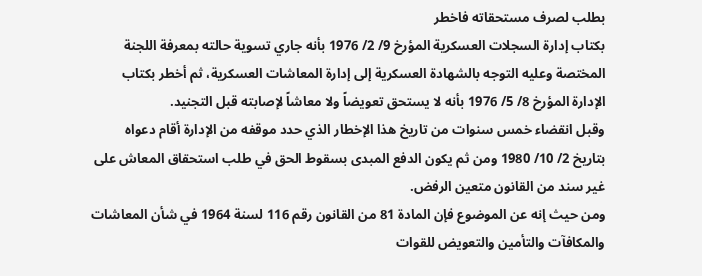بطلب لصرف مستحقاته فاخطر
بكتاب إدارة السجلات العسكرية المؤرخ 9/ 2/ 1976 بأنه جاري تسوية حالته بمعرفة اللجنة
المختصة وعليه التوجه بالشهادة العسكرية إلى إدارة المعاشات العسكرية، ثم أخطر بكتاب
الإدارة المؤرخ 8/ 5/ 1976 بأنه لا يستحق تعويضاً ولا معاشاً لإصابته قبل التجنيد.
وقبل انقضاء خمس سنوات من تاريخ هذا الإخطار الذي حدد موقفه من الإدارة أقام دعواه
بتاريخ 2/ 10/ 1980 ومن ثم يكون الدفع المبدى بسقوط الحق في طلب استحقاق المعاش على
غير سند من القانون متعين الرفض.
ومن حيث إنه عن الموضوع فإن المادة 81 من القانون رقم 116 لسنة 1964 في شأن المعاشات
والمكافآت والتأمين والتعويض للقوات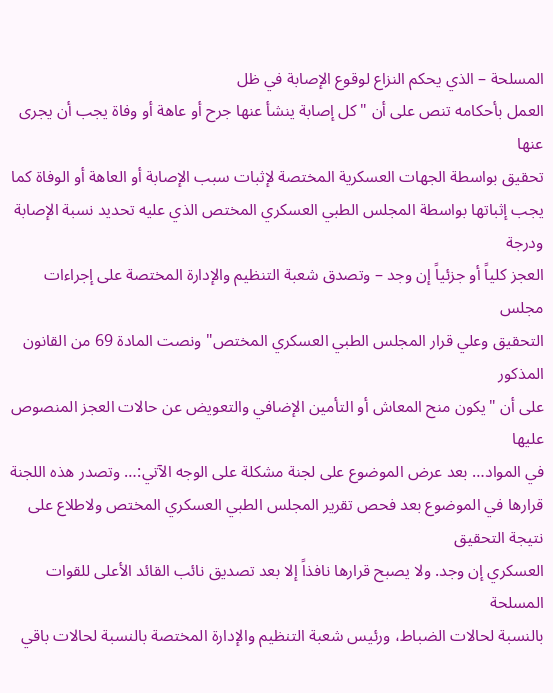المسلحة – الذي يحكم النزاع لوقوع الإصابة في ظل
العمل بأحكامه تنص على أن "كل إصابة ينشأ عنها جرح أو عاهة أو وفاة يجب أن يجرى عنها
تحقيق بواسطة الجهات العسكرية المختصة لإثبات سبب الإصابة أو العاهة أو الوفاة كما
يجب إثباتها بواسطة المجلس الطبي العسكري المختص الذي عليه تحديد نسبة الإصابة ودرجة
العجز كلياً أو جزئياً إن وجد – وتصدق شعبة التنظيم والإدارة المختصة على إجراءات مجلس
التحقيق وعلي قرار المجلس الطبي العسكري المختص" ونصت المادة 69 من القانون المذكور
على أن "يكون منح المعاش أو التأمين الإضافي والتعويض عن حالات العجز المنصوص عليها
في المواد… بعد عرض الموضوع على لجنة مشكلة على الوجه الآتي:… وتصدر هذه اللجنة
قرارها في الموضوع بعد فحص تقرير المجلس الطبي العسكري المختص ولاطلاع على نتيجة التحقيق
العسكري إن وجد. ولا يصبح قرارها نافذاً إلا بعد تصديق نائب القائد الأعلى للقوات المسلحة
بالنسبة لحالات الضباط، ورئيس شعبة التنظيم والإدارة المختصة بالنسبة لحالات باقي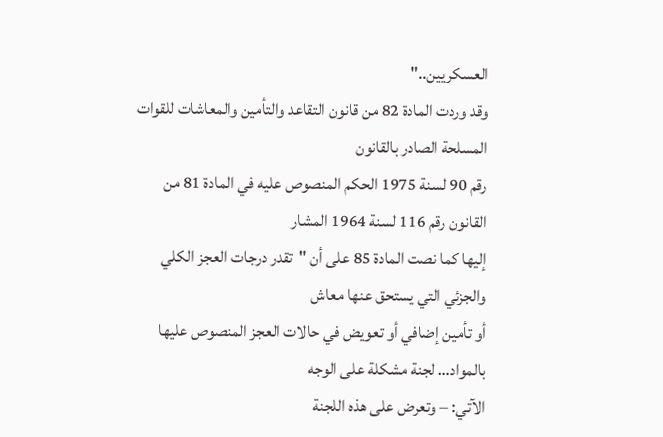العسكريين.."
وقد وردت المادة 82 من قانون التقاعد والتأمين والمعاشات للقوات المسلحة الصادر بالقانون
رقم 90 لسنة 1975 الحكم المنصوص عليه في المادة 81 من القانون رقم 116 لسنة 1964 المشار
إليها كما نصت المادة 85 على أن "تقدر درجات العجز الكلي والجزئي التي يستحق عنها معاش
أو تأمين إضافي أو تعويض في حالات العجز المنصوص عليها بالمواد… لجنة مشكلة على الوجه
الآتي: – وتعرض على هذه اللجنة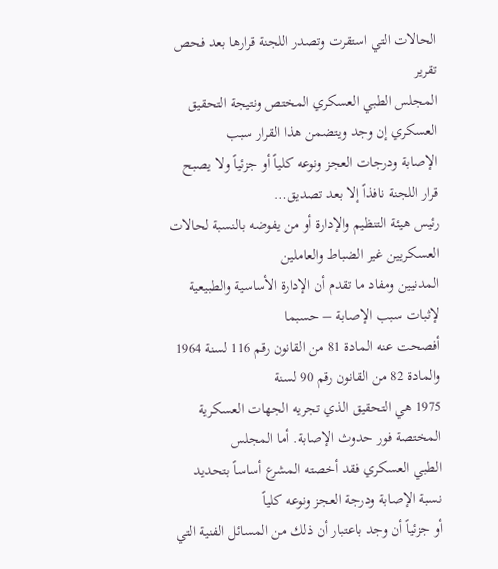الحالات التي استقرت وتصدر اللجنة قرارها بعد فحص تقرير
المجلس الطبي العسكري المختص ونتيجة التحقيق العسكري إن وجد ويتضمن هذا القرار سبب
الإصابة ودرجات العجز ونوعه كلياً أو جزئياً ولا يصبح قرار اللجنة نافذاً إلا بعد تصديق…
رئيس هيئة التنظيم والإدارة أو من يفوضه بالنسبة لحالات العسكريين غير الضباط والعاملين
المدنيين ومفاد ما تقدم أن الإدارة الأساسية والطبيعية لإثبات سبب الإصابة – حسبما
أفصحت عنه المادة 81 من القانون رقم 116 لسنة 1964 والمادة 82 من القانون رقم 90 لسنة
1975 هي التحقيق الذي تجريه الجهات العسكرية المختصة فور حدوث الإصابة. أما المجلس
الطبي العسكري فقد أخصته المشرع أساساً بتحديد نسبة الإصابة ودرجة العجز ونوعه كلياً
أو جزئياً أن وجد باعتبار أن ذلك من المسائل الفنية التي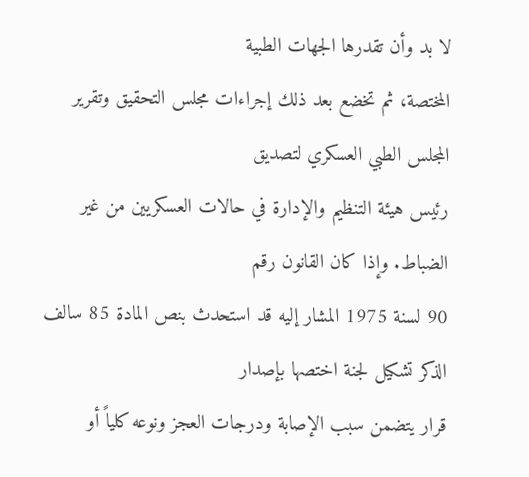لا بد وأن تقدرها الجهات الطبية
المختصة، ثم تخضع بعد ذلك إجراءات مجلس التحقيق وتقرير المجلس الطبي العسكري لتصديق
رئيس هيئة التنظيم والإدارة في حالات العسكريين من غير الضباط. وإذا كان القانون رقم
90 لسنة 1975 المشار إليه قد استحدث بنص المادة 85 سالف الذكر تشكيل لجنة اختصها بإصدار
قرار يتضمن سبب الإصابة ودرجات العجز ونوعه كلياً أو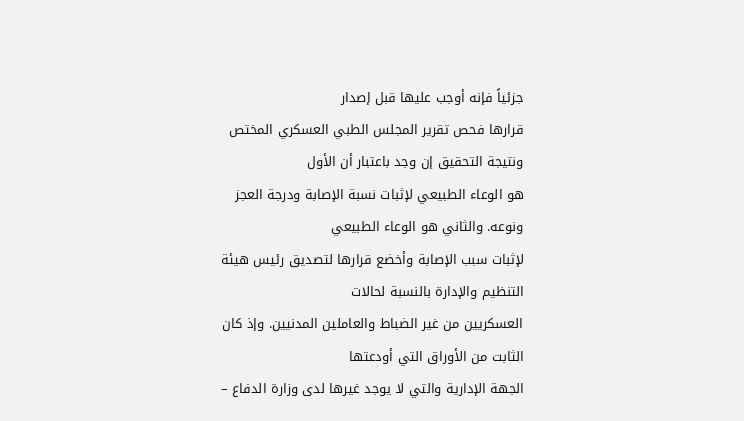جزئياً فإنه أوجب عليها قبل إصدار
قرارها فحص تقرير المجلس الطبي العسكري المختص ونتيجة التحقيق إن وجد باعتبار أن الأول
هو الوعاء الطبيعي لإثبات نسبة الإصابة ودرجة العجز ونوعه. والثاني هو الوعاء الطبيعي
لإثبات سبب الإصابة وأخضع قرارها لتصديق رئيس هيئة التنظيم والإدارة بالنسبة لحالات
العسكريين من غير الضباط والعاملين المدنيين. وإذ كان الثابت من الأوراق التي أودعتها
الجهة الإدارية والتي لا يوجد غيرها لدى وزارة الدفاع –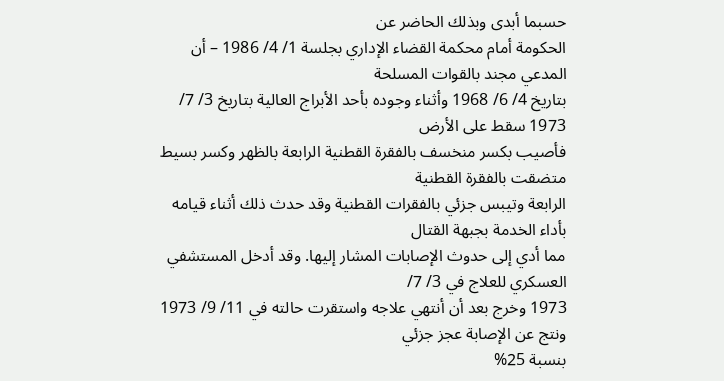حسبما أبدى وبذلك الحاضر عن
الحكومة أمام محكمة القضاء الإداري بجلسة 1/ 4/ 1986 – أن المدعي مجند بالقوات المسلحة
بتاريخ 4/ 6/ 1968 وأثناء وجوده بأحد الأبراج العالية بتاريخ 3/ 7/ 1973 سقط على الأرض
فأصيب بكسر منخسف بالفقرة القطنية الرابعة بالظهر وكسر بسيط متضقت بالفقرة القطنية
الرابعة وتيبس جزئي بالفقرات القطنية وقد حدث ذلك أثناء قيامه بأداء الخدمة بجبهة القتال
مما أدي إلى حدوث الإصابات المشار إليها. وقد أدخل المستشفي العسكري للعلاج في 3/ 7/
1973 وخرج بعد أن أنتهي علاجه واستقرت حالته في 11/ 9/ 1973 ونتج عن الإصابة عجز جزئي
بنسبة 25%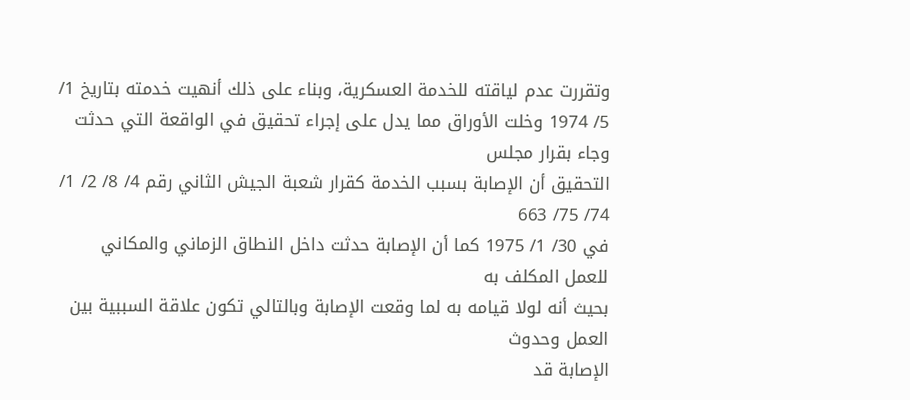وتقررت عدم لياقته للخدمة العسكرية، وبناء على ذلك أنهيت خدمته بتاريخ 1/
5/ 1974 وخلت الأوراق مما يدل على إجراء تحقيق في الواقعة التي حدثت وجاء بقرار مجلس
التحقيق أن الإصابة بسبب الخدمة كقرار شعبة الجيش الثاني رقم 4/ 8/ 2/ 1/ 74/ 75/ 663
في 30/ 1/ 1975 كما أن الإصابة حدثت داخل النطاق الزماني والمكاني للعمل المكلف به
بحيث أنه لولا قيامه به لما وقعت الإصابة وبالتالي تكون علاقة السببية بين العمل وحدوث
الإصابة قد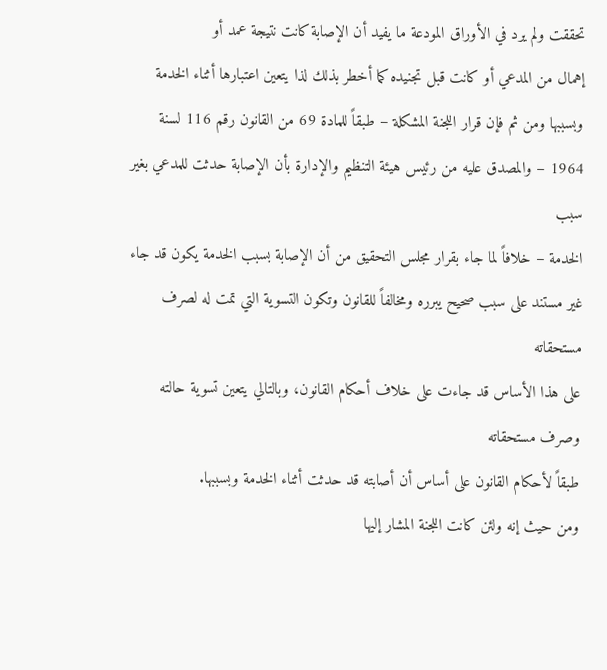تحققت ولم يرد في الأوراق المودعة ما يفيد أن الإصابة كانت نتيجة عمد أو
إهمال من المدعي أو كانت قبل تجنيده كما أخطر بذلك لذا يتعين اعتبارها أثناء الخدمة
وبسببها ومن ثم فإن قرار اللجنة المشكلة – طبقاً للمادة 69 من القانون رقم 116 لسنة
1964 – والمصدق عليه من رئيس هيئة التنظيم والإدارة بأن الإصابة حدثت للمدعي بغير سبب
الخدمة – خلافاً لما جاء بقرار مجلس التحقيق من أن الإصابة بسبب الخدمة يكون قد جاء
غير مستند على سبب صحيح يبرره ومخالفاً للقانون وتكون التسوية التي تمت له لصرف مستحقاته
على هذا الأساس قد جاءت على خلاف أحكام القانون، وبالتالي يتعين تسوية حالته وصرف مستحقاته
طبقاً لأحكام القانون على أساس أن أصابته قد حدثت أثناء الخدمة وبسببها.
ومن حيث إنه ولئن كانت اللجنة المشار إليها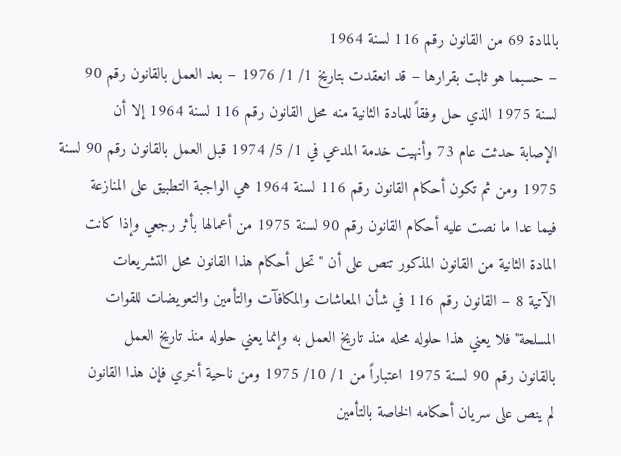بالمادة 69 من القانون رقم 116 لسنة 1964
– حسبما هو ثابت بقرارها – قد انعقدت بتاريخ 1/ 1/ 1976 – بعد العمل بالقانون رقم 90
لسنة 1975 الذي حل وفقاً للمادة الثانية منه محل القانون رقم 116 لسنة 1964 إلا أن
الإصابة حدثت عام 73 وأنهيت خدمة المدعي في 1/ 5/ 1974 قبل العمل بالقانون رقم 90 لسنة
1975 ومن ثم تكون أحكام القانون رقم 116 لسنة 1964 هي الواجبة التطبيق على المنازعة
فيما عدا ما نصت عليه أحكام القانون رقم 90 لسنة 1975 من أعمالها بأثر رجعي وإذا كانت
المادة الثانية من القانون المذكور تنص على أن "تحل أحكام هذا القانون محل التشريعات
الآتية 8 – القانون رقم 116 في شأن المعاشات والمكافآت والتأمين والتعويضات للقوات
المسلحة" فلا يعني هذا حلوله محله منذ تاريخ العمل به وإنما يعني حلوله منذ تاريخ العمل
بالقانون رقم 90 لسنة 1975 اعتباراً من 1/ 10/ 1975 ومن ناحية أخري فإن هذا القانون
لم ينص على سريان أحكامه الخاصة بالتأمين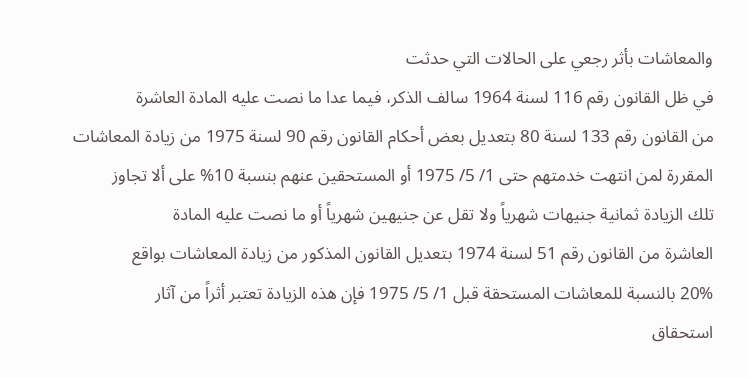والمعاشات بأثر رجعي على الحالات التي حدثت
في ظل القانون رقم 116 لسنة 1964 سالف الذكر، فيما عدا ما نصت عليه المادة العاشرة
من القانون رقم 133 لسنة 80 بتعديل بعض أحكام القانون رقم 90 لسنة 1975 من زيادة المعاشات
المقررة لمن انتهت خدمتهم حتى 1/ 5/ 1975 أو المستحقين عنهم بنسبة 10% على ألا تجاوز
تلك الزيادة ثمانية جنيهات شهرياً ولا تقل عن جنيهين شهرياً أو ما نصت عليه المادة
العاشرة من القانون رقم 51 لسنة 1974 بتعديل القانون المذكور من زيادة المعاشات بواقع
20% بالنسبة للمعاشات المستحقة قبل 1/ 5/ 1975 فإن هذه الزيادة تعتبر أثراً من آثار
استحقاق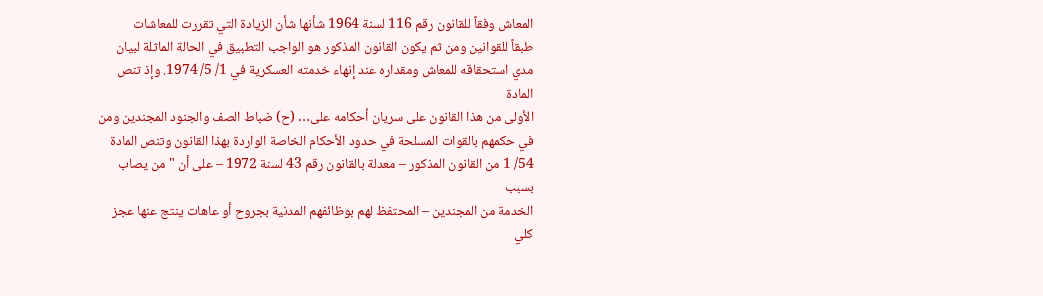المعاش وفقاً للقانون رقم 116 لسنة 1964 شأنها شأن الزيادة التي تقررت للمعاشات
طبقاً للقوانين ومن ثم يكون القانون المذكور هو الواجب التطبيق في الحالة الماثلة لبيان
مدي استحقاقه للمعاش ومقداره عند إنهاء خدمته العسكرية في 1/ 5/ 1974. وإذ تنص المادة
الأولى من هذا القانون على سريان أحكامه على… (ح) ضباط الصف والجنود المجندين ومن
في حكمهم بالقوات المسلحة في حدود الأحكام الخاصة الواردة بهذا القانون وتنص المادة
54/ 1 من القانون المذكور – معدلة بالقانون رقم 43 لسنة 1972 – على أن "من يصاب بسبب
الخدمة من المجندين – المحتفظ لهم بوظائفهم المدنية بجروح أو عاهات ينتج عنها عجز كلي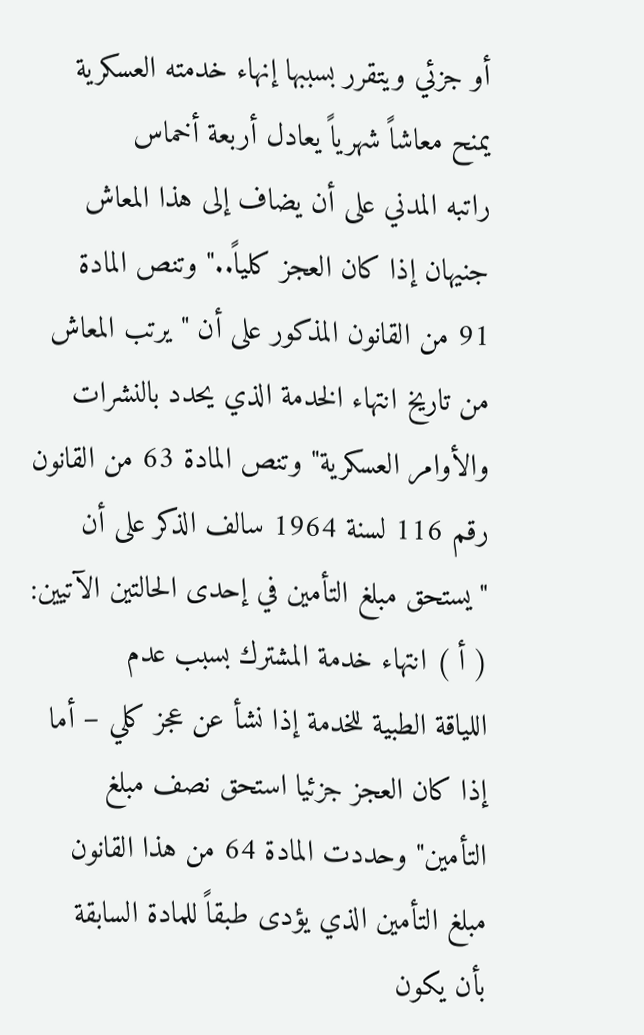أو جزئي ويتقرر بسببها إنهاء خدمته العسكرية يمنح معاشاً شهرياً يعادل أربعة أخماس
راتبه المدني على أن يضاف إلى هذا المعاش جنيهان إذا كان العجز كلياً.." وتنص المادة
91 من القانون المذكور على أن "يرتب المعاش من تاريخ انتهاء الخدمة الذي يحدد بالنشرات
والأوامر العسكرية" وتنص المادة 63 من القانون رقم 116 لسنة 1964 سالف الذكر على أن
"يستحق مبلغ التأمين في إحدى الحالتين الآتيين: ( أ ) انتهاء خدمة المشترك بسبب عدم
اللياقة الطبية للخدمة إذا نشأ عن عجز كلي – أما إذا كان العجز جزئيا استحق نصف مبلغ
التأمين" وحددت المادة 64 من هذا القانون مبلغ التأمين الذي يؤدى طبقاً للمادة السابقة
بأن يكون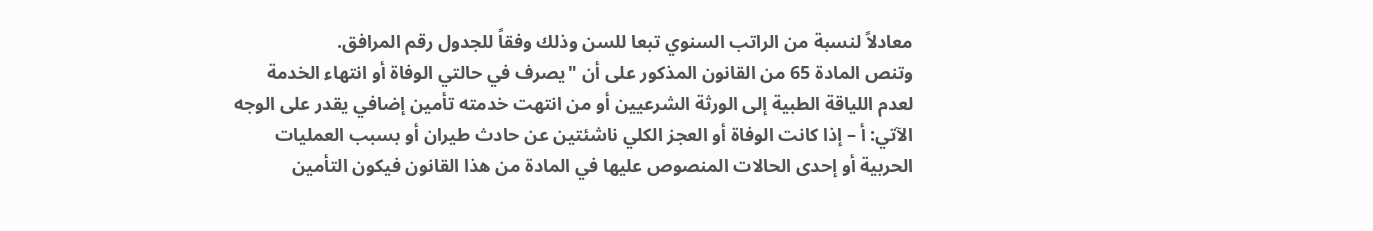معادلاً لنسبة من الراتب السنوي تبعا للسن وذلك وفقاً للجدول رقم المرافق.
وتنص المادة 65 من القانون المذكور على أن "يصرف في حالتي الوفاة أو انتهاء الخدمة
لعدم اللياقة الطبية إلى الورثة الشرعيين أو من انتهت خدمته تأمين إضافي يقدر على الوجه
الآتي: أ – إذا كانت الوفاة أو العجز الكلي ناشئتين عن حادث طيران أو بسبب العمليات
الحربية أو إحدى الحالات المنصوص عليها في المادة من هذا القانون فيكون التأمين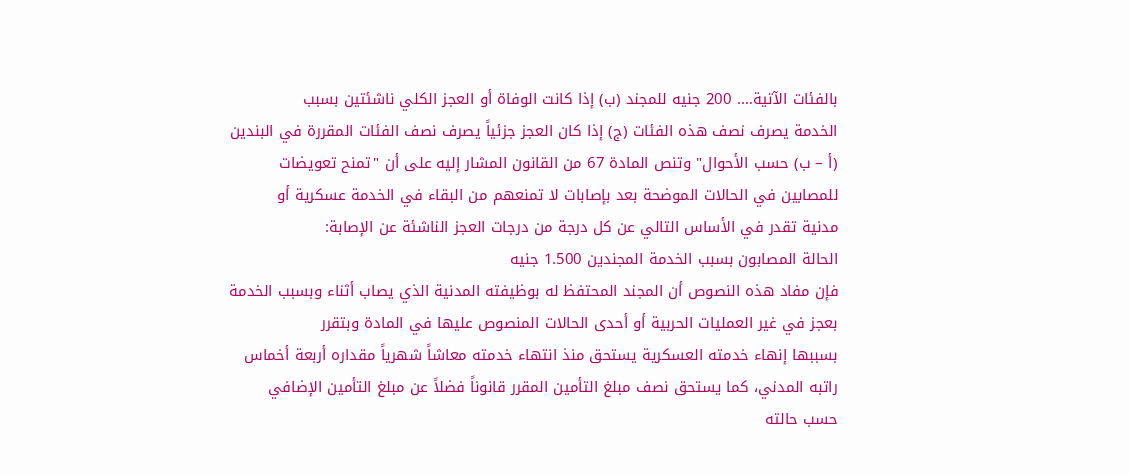بالفئات الآتية…. 200 جنيه للمجند (ب) إذا كانت الوفاة أو العجز الكلي ناشئتين بسبب
الخدمة يصرف نصف هذه الفئات (ج) إذا كان العجز جزئياً يصرف نصف الفئات المقررة في البندين
(أ – ب) حسب الأحوال" وتنص المادة 67 من القانون المشار إليه على أن "تمنح تعويضات
للمصابين في الحالات الموضحة بعد بإصابات لا تمنعهم من البقاء في الخدمة عسكرية أو
مدنية تقدر في الأساس التالي عن كل درجة من درجات العجز الناشئة عن الإصابة:
الحالة المصابون بسبب الخدمة المجندين 1.500 جنيه
فإن مفاد هذه النصوص أن المجند المحتفظ له بوظيفته المدنية الذي يصاب أثناء وبسبب الخدمة
بعجز في غير العمليات الحربية أو أحدى الحالات المنصوص عليها في المادة وبتقرر
بسببها إنهاء خدمته العسكرية يستحق منذ انتهاء خدمته معاشاً شهرياً مقداره أربعة أخماس
راتبه المدني، كما يستحق نصف مبلغ التأمين المقرر قانوناً فضلاً عن مبلغ التأمين الإضافي
حسب حالته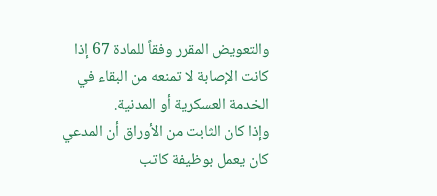والتعويض المقرر وفقاً للمادة 67 إذا كانت الإصابة لا تمنعه من البقاء في
الخدمة العسكرية أو المدنية.
وإذا كان الثابت من الأوراق أن المدعي كان يعمل بوظيفة كاتب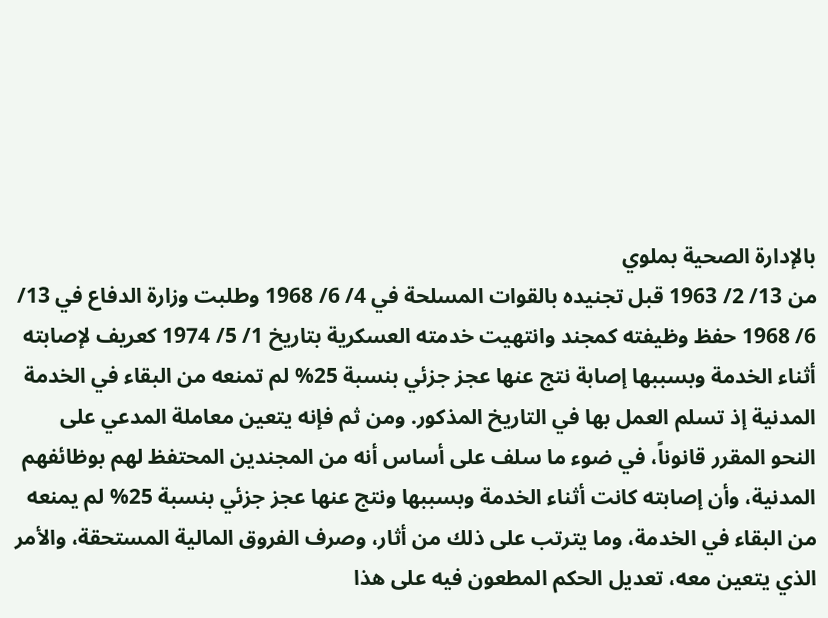بالإدارة الصحية بملوي
من 13/ 2/ 1963 قبل تجنيده بالقوات المسلحة في 4/ 6/ 1968 وطلبت وزارة الدفاع في 13/
6/ 1968 حفظ وظيفته كمجند وانتهيت خدمته العسكرية بتاريخ 1/ 5/ 1974 كعريف لإصابته
أثناء الخدمة وبسببها إصابة نتج عنها عجز جزئي بنسبة 25% لم تمنعه من البقاء في الخدمة
المدنية إذ تسلم العمل بها في التاريخ المذكور. ومن ثم فإنه يتعين معاملة المدعي على
النحو المقرر قانوناً، في ضوء ما سلف على أساس أنه من المجندين المحتفظ لهم بوظائفهم
المدنية، وأن إصابته كانت أثناء الخدمة وبسببها ونتج عنها عجز جزئي بنسبة 25% لم يمنعه
من البقاء في الخدمة، وما يترتب على ذلك من أثار، وصرف الفروق المالية المستحقة، والأمر
الذي يتعين معه، تعديل الحكم المطعون فيه على هذا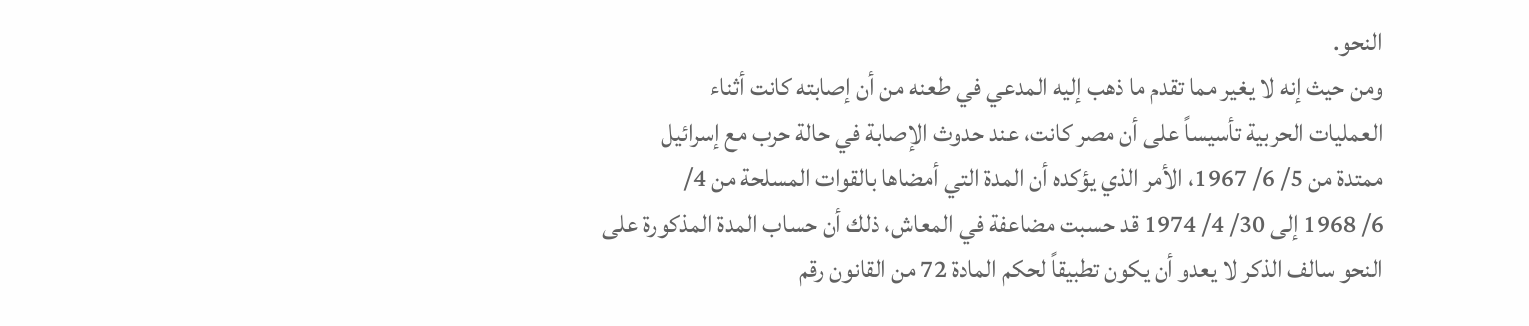النحو.
ومن حيث إنه لا يغير مما تقدم ما ذهب إليه المدعي في طعنه من أن إصابته كانت أثناء
العمليات الحربية تأسيساً على أن مصر كانت، عند حدوث الإصابة في حالة حرب مع إسرائيل
ممتدة من 5/ 6/ 1967، الأمر الذي يؤكده أن المدة التي أمضاها بالقوات المسلحة من 4/
6/ 1968 إلى 30/ 4/ 1974 قد حسبت مضاعفة في المعاش، ذلك أن حساب المدة المذكورة على
النحو سالف الذكر لا يعدو أن يكون تطبيقاً لحكم المادة 72 من القانون رقم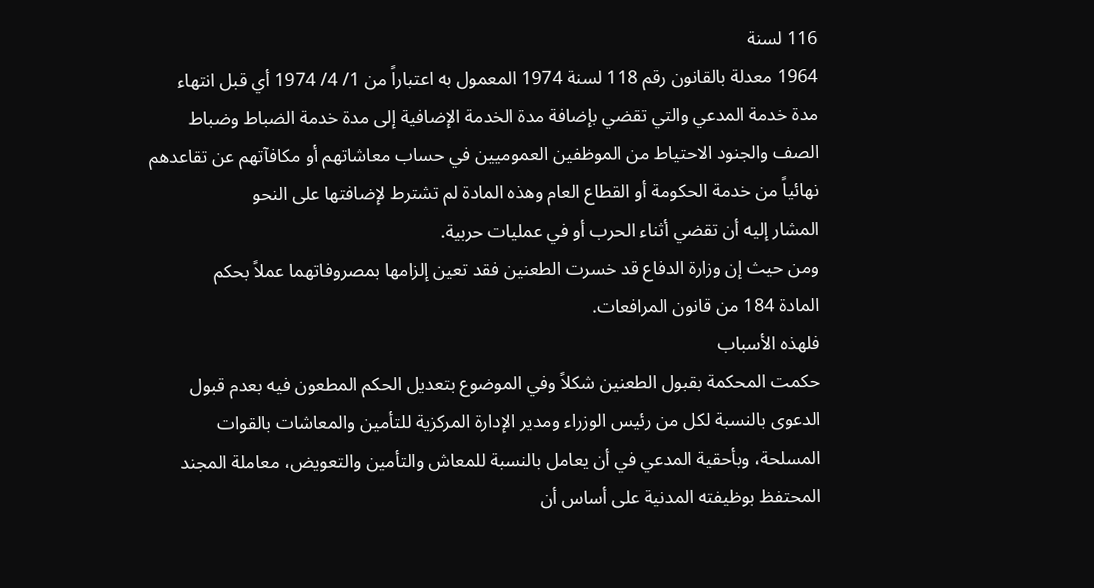116 لسنة
1964 معدلة بالقانون رقم 118 لسنة 1974 المعمول به اعتباراً من 1/ 4/ 1974 أي قبل انتهاء
مدة خدمة المدعي والتي تقضي بإضافة مدة الخدمة الإضافية إلى مدة خدمة الضباط وضباط
الصف والجنود الاحتياط من الموظفين العموميين في حساب معاشاتهم أو مكافآتهم عن تقاعدهم
نهائياً من خدمة الحكومة أو القطاع العام وهذه المادة لم تشترط لإضافتها على النحو
المشار إليه أن تقضي أثناء الحرب أو في عمليات حربية.
ومن حيث إن وزارة الدفاع قد خسرت الطعنين فقد تعين إلزامها بمصروفاتهما عملاً بحكم
المادة 184 من قانون المرافعات.
فلهذه الأسباب
حكمت المحكمة بقبول الطعنين شكلاً وفي الموضوع بتعديل الحكم المطعون فيه بعدم قبول
الدعوى بالنسبة لكل من رئيس الوزراء ومدير الإدارة المركزية للتأمين والمعاشات بالقوات
المسلحة، وبأحقية المدعي في أن يعامل بالنسبة للمعاش والتأمين والتعويض، معاملة المجند
المحتفظ بوظيفته المدنية على أساس أن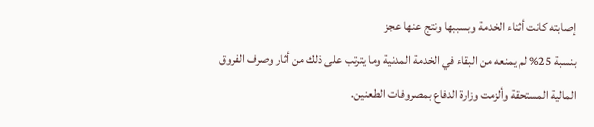إصابته كانت أثناء الخدمة وبسببها ونتج عنها عجز
بنسبة 25% لم يمنعه من البقاء في الخدمة المدنية وما يترتب على ذلك من أثار وصرف الفروق
المالية المستحقة وألزمت وزارة الدفاع بمصروفات الطعنين.